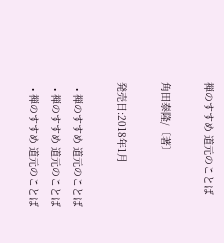禅のすすめ 道元のことば

角田泰隆/〔著〕

発売日:2018年1月

  • 禅のすすめ 道元のことば
  • 禅のすすめ 道元のことば
  • 禅のすすめ 道元のことば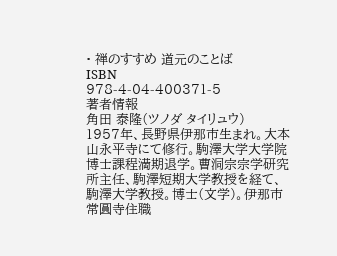• 禅のすすめ 道元のことば
ISBN
978-4-04-400371-5
著者情報
角田 泰隆(ツノダ タイリュウ)
1957年、長野県伊那市生まれ。大本山永平寺にて修行。駒澤大学大学院博士課程満期退学。曹洞宗宗学研究所主任、駒澤短期大学教授を経て、駒澤大学教授。博士(文学)。伊那市常圓寺住職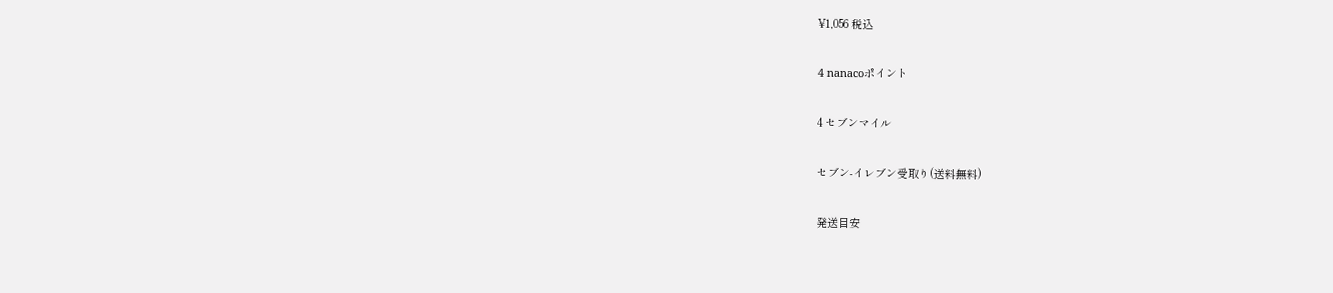¥1,056 税込

4 nanacoポイント

4 セブンマイル

セブン-イレブン受取り(送料無料)

発送目安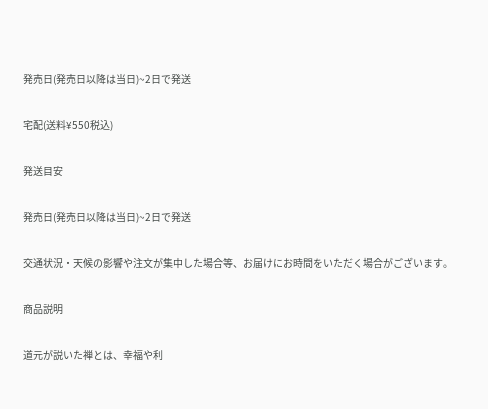発売日(発売日以降は当日)~2日で発送

宅配(送料¥550税込)

発送目安

発売日(発売日以降は当日)~2日で発送

交通状況・天候の影響や注文が集中した場合等、お届けにお時間をいただく場合がございます。

商品説明

道元が説いた禅とは、幸福や利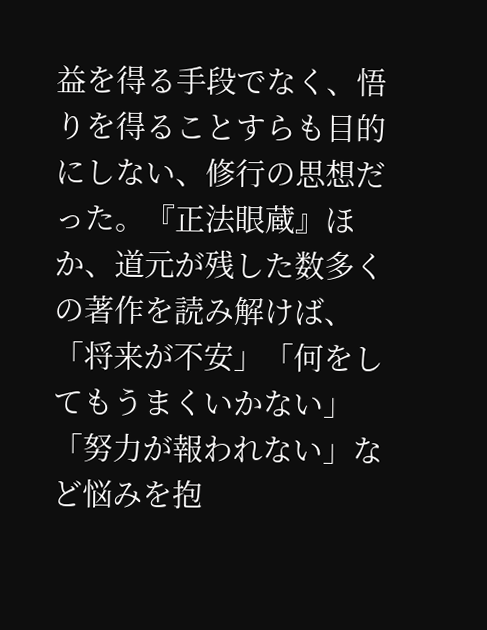益を得る手段でなく、悟りを得ることすらも目的にしない、修行の思想だった。『正法眼蔵』ほか、道元が残した数多くの著作を読み解けば、「将来が不安」「何をしてもうまくいかない」「努力が報われない」など悩みを抱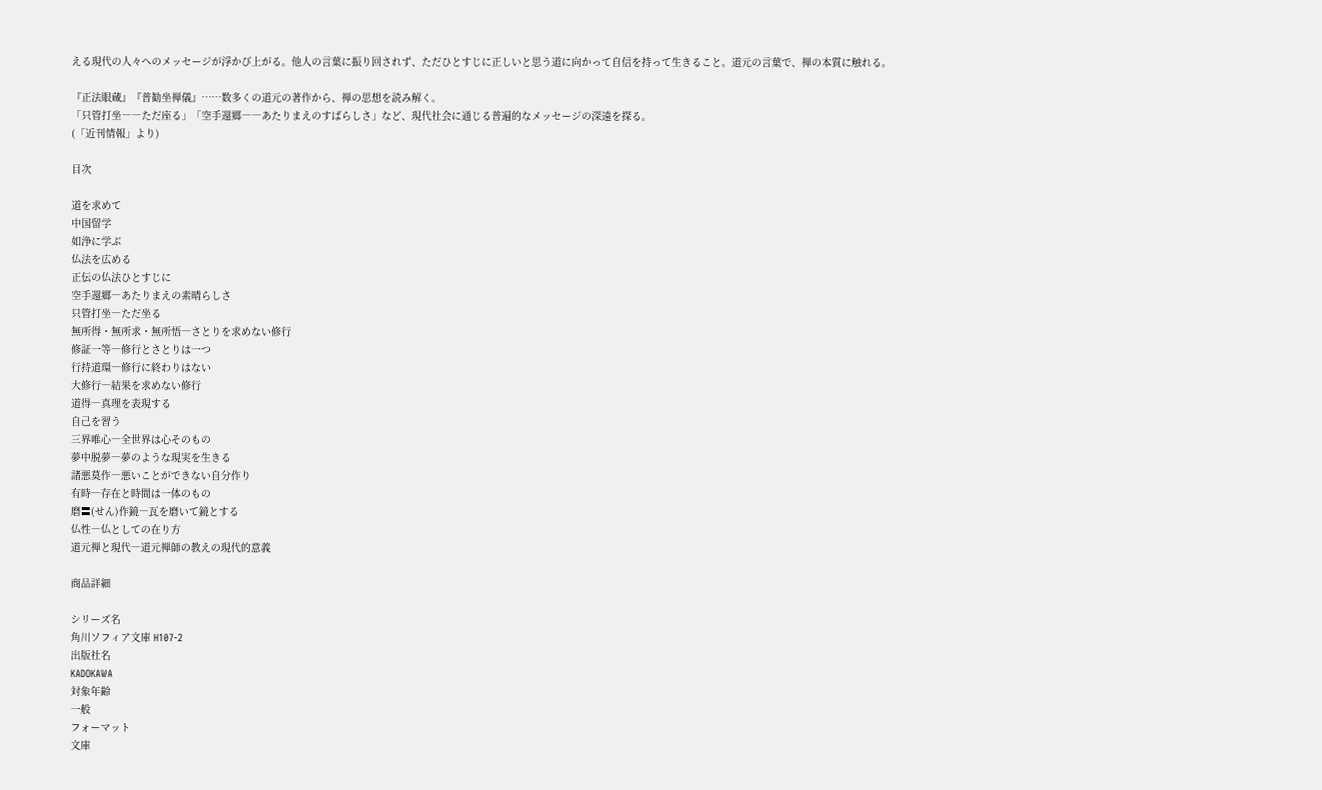える現代の人々へのメッセージが浮かび上がる。他人の言葉に振り回されず、ただひとすじに正しいと思う道に向かって自信を持って生きること。道元の言葉で、禅の本質に触れる。

『正法眼蔵』『普勧坐禅儀』……数多くの道元の著作から、禅の思想を読み解く。
「只管打坐――ただ座る」「空手還郷――あたりまえのすばらしさ」など、現代社会に通じる普遍的なメッセージの深遠を探る。
(「近刊情報」より)

目次

道を求めて
中国留学
如浄に学ぶ
仏法を広める
正伝の仏法ひとすじに
空手還郷―あたりまえの素晴らしさ
只管打坐―ただ坐る
無所得・無所求・無所悟―さとりを求めない修行
修証一等―修行とさとりは一つ
行持道環―修行に終わりはない
大修行―結果を求めない修行
道得―真理を表現する
自己を習う
三界唯心―全世界は心そのもの
夢中脱夢―夢のような現実を生きる
諸悪莫作―悪いことができない自分作り
有時―存在と時間は一体のもの
磨〓(せん)作鏡―瓦を磨いて鏡とする
仏性―仏としての在り方
道元禅と現代―道元禅師の教えの現代的意義

商品詳細

シリーズ名
角川ソフィア文庫 H107-2
出版社名
KADOKAWA
対象年齢
一般
フォーマット
文庫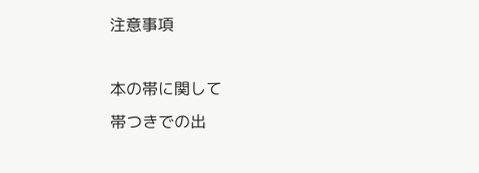注意事項

本の帯に関して
帯つきでの出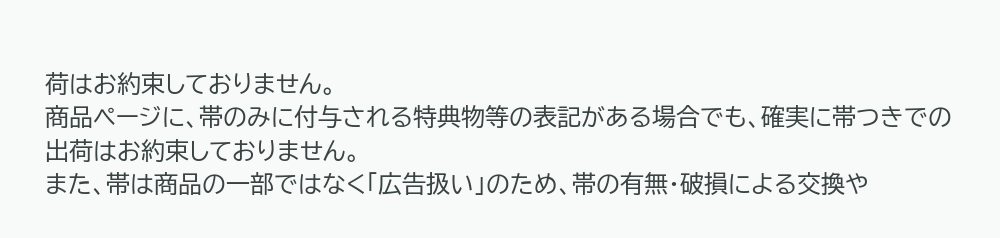荷はお約束しておりません。
商品ページに、帯のみに付与される特典物等の表記がある場合でも、確実に帯つきでの出荷はお約束しておりません。
また、帯は商品の一部ではなく「広告扱い」のため、帯の有無・破損による交換や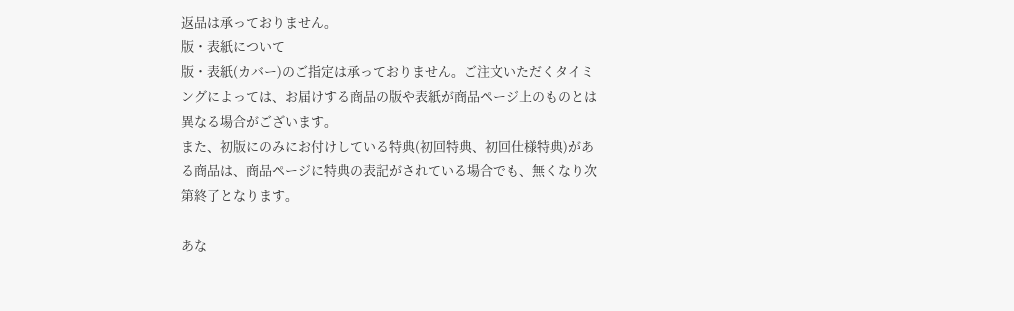返品は承っておりません。
版・表紙について
版・表紙(カバー)のご指定は承っておりません。ご注文いただくタイミングによっては、お届けする商品の版や表紙が商品ページ上のものとは異なる場合がございます。
また、初版にのみにお付けしている特典(初回特典、初回仕様特典)がある商品は、商品ページに特典の表記がされている場合でも、無くなり次第終了となります。

あな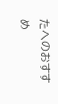たへのおすすめ